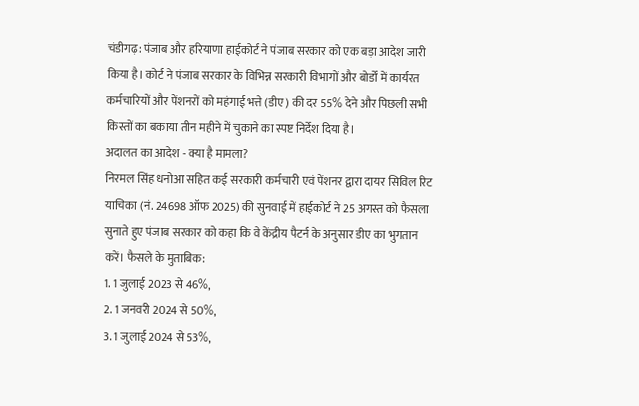चंडीगढ़: पंजाब और हरियाणा हाईकोर्ट ने पंजाब सरकार को एक बड़ा आदेश जारी किया है। कोर्ट ने पंजाब सरकार के विभिन्न सरकारी विभागों और बोर्डों में कार्यरत कर्मचारियों और पेंशनरों को महंगाई भत्ते (डीए) की दर 55% देने और पिछली सभी किस्तों का बकाया तीन महीने में चुकाने का स्पष्ट निर्देश दिया है।
अदालत का आदेश - क्या है मामला?
निरमल सिंह धनोआ सहित कई सरकारी कर्मचारी एवं पेंशनर द्वारा दायर सिविल रिट याचिका (नं. 24698 ऑफ 2025) की सुनवाई में हाईकोर्ट ने 25 अगस्त को फैसला सुनाते हुए पंजाब सरकार को कहा कि वे केंद्रीय पैटर्न के अनुसार डीए का भुगतान करें। फैसले के मुताबिक:
1. 1 जुलाई 2023 से 46%,
2. 1 जनवरी 2024 से 50%,
3. 1 जुलाई 2024 से 53%,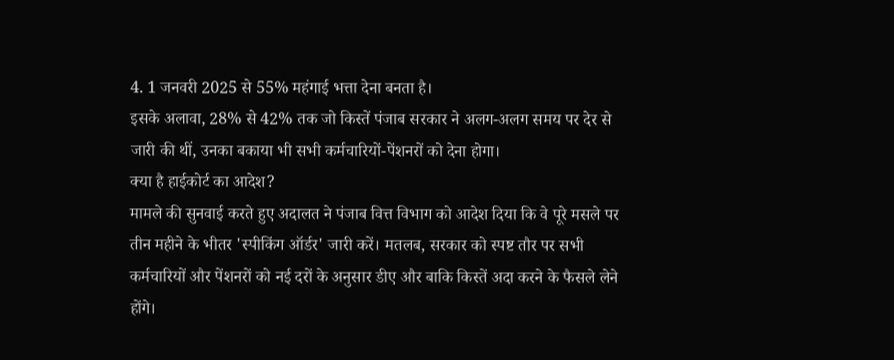4. 1 जनवरी 2025 से 55% महंगाई भत्ता देना बनता है।
इसके अलावा, 28% से 42% तक जो किस्तें पंजाब सरकार ने अलग-अलग समय पर देर से जारी की थीं, उनका बकाया भी सभी कर्मचारियों-पेंशनरों को देना होगा।
क्या है हाईकोर्ट का आदेश?
मामले की सुनवाई करते हुए अदालत ने पंजाब वित्त विभाग को आदेश दिया कि वे पूरे मसले पर तीन महीने के भीतर 'स्पीकिंग ऑर्डर' जारी करें। मतलब, सरकार को स्पष्ट तौर पर सभी कर्मचारियों और पेंशनरों को नई दरों के अनुसार डीए और बाकि किस्तें अदा करने के फैसले लेने होंगे।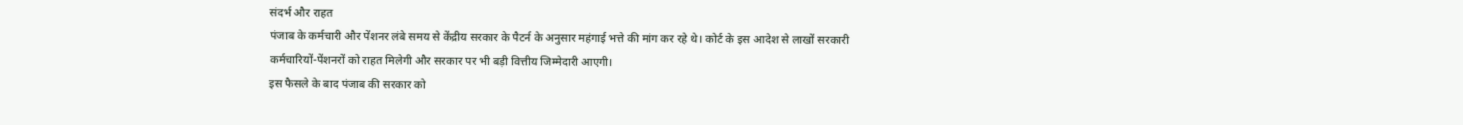संदर्भ और राहत
पंजाब के कर्मचारी और पेंशनर लंबे समय से केंद्रीय सरकार के पैटर्न के अनुसार महंगाई भत्ते की मांग कर रहे थे। कोर्ट के इस आदेश से लाखों सरकारी कर्मचारियों-पेंशनरों को राहत मिलेगी और सरकार पर भी बड़ी वित्तीय जिम्मेदारी आएगी।
इस फैसले के बाद पंजाब की सरकार को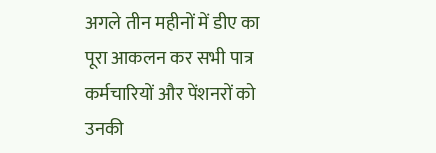अगले तीन महीनों में डीए का पूरा आकलन कर सभी पात्र कर्मचारियों और पेंशनरों को उनकी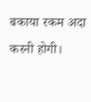बकाया रकम अदा करनी होगी।